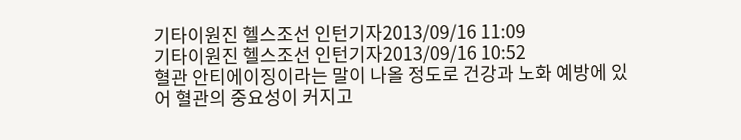기타이원진 헬스조선 인턴기자2013/09/16 11:09
기타이원진 헬스조선 인턴기자2013/09/16 10:52
혈관 안티에이징이라는 말이 나올 정도로 건강과 노화 예방에 있어 혈관의 중요성이 커지고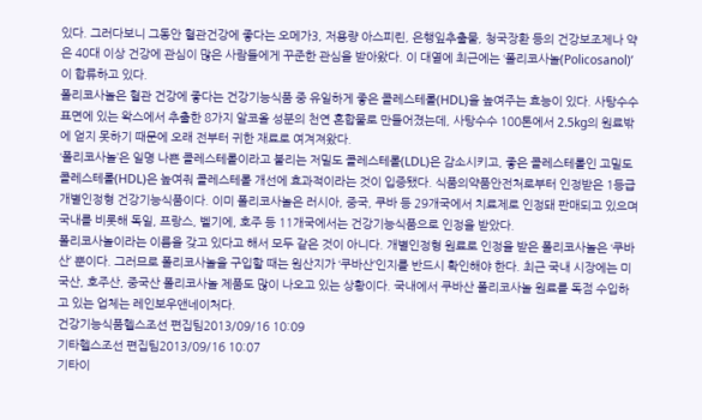있다. 그러다보니 그동안 혈관건강에 좋다는 오메가3, 저용량 아스피린, 은행잎추출물, 청국장환 등의 건강보조제나 약은 40대 이상 건강에 관심이 많은 사람들에게 꾸준한 관심을 받아왔다. 이 대열에 최근에는 ‘폴리코사놀(Policosanol)’이 합류하고 있다.
폴리코사놀은 혈관 건강에 좋다는 건강기능식품 중 유일하게 좋은 콜레스테롤(HDL)을 높여주는 효능이 있다. 사탕수수 표면에 있는 왁스에서 추출한 8가지 알코올 성분의 천연 혼합물로 만들어졌는데, 사탕수수 100톤에서 2.5kg의 원료밖에 얻지 못하기 때문에 오래 전부터 귀한 재료로 여겨져왔다.
‘폴리코사놀’은 일명 나쁜 콜레스테롤이라고 불리는 저밀도 콜레스테롤(LDL)은 감소시키고, 좋은 콜레스테롤인 고밀도 콜레스테롤(HDL)은 높여줘 콜레스테롤 개선에 효과적이라는 것이 입증됐다. 식품의약품안전처로부터 인정받은 1등급 개별인정형 건강기능식품이다. 이미 폴리코사놀은 러시아, 중국, 쿠바 등 29개국에서 치료제로 인정돼 판매되고 있으며 국내를 비롯해 독일, 프랑스, 벨기에, 호주 등 11개국에서는 건강기능식품으로 인정을 받았다.
폴리코사놀이라는 이름을 갖고 있다고 해서 모두 같은 것이 아니다. 개별인정형 원료로 인정을 받은 폴리코사놀은 ‘쿠바산’ 뿐이다. 그러므로 폴리코사놀을 구입할 때는 원산지가 ‘쿠바산’인지를 반드시 확인해야 한다. 최근 국내 시장에는 미국산, 호주산, 중국산 폴리코사놀 제품도 많이 나오고 있는 상황이다. 국내에서 쿠바산 폴리코사놀 원료를 독점 수입하고 있는 업체는 레인보우앤네이처다.
건강기능식품헬스조선 편집팀2013/09/16 10:09
기타헬스조선 편집팀2013/09/16 10:07
기타이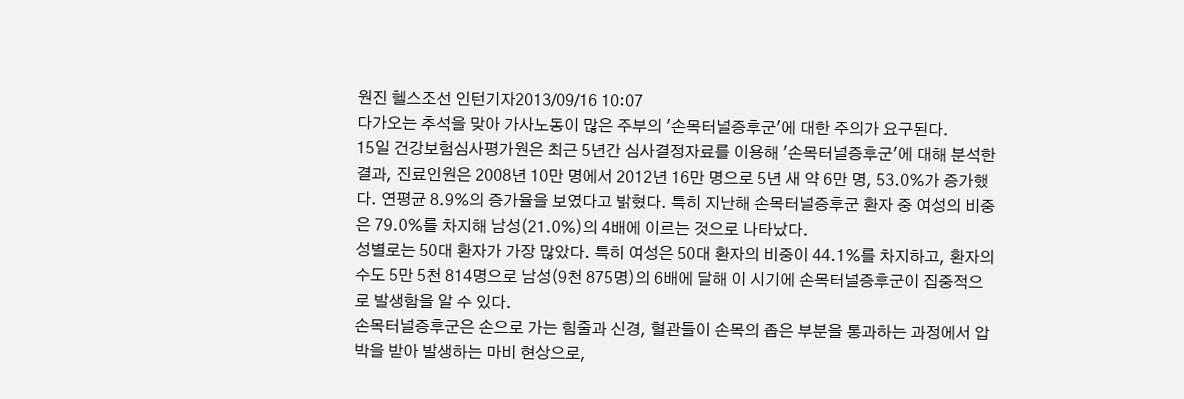원진 헬스조선 인턴기자2013/09/16 10:07
다가오는 추석을 맞아 가사노동이 많은 주부의 '손목터널증후군'에 대한 주의가 요구된다.
15일 건강보험심사평가원은 최근 5년간 심사결정자료를 이용해 '손목터널증후군'에 대해 분석한 결과, 진료인원은 2008년 10만 명에서 2012년 16만 명으로 5년 새 약 6만 명, 53.0%가 증가했다. 연평균 8.9%의 증가율을 보였다고 밝혔다. 특히 지난해 손목터널증후군 환자 중 여성의 비중은 79.0%를 차지해 남성(21.0%)의 4배에 이르는 것으로 나타났다.
성별로는 50대 환자가 가장 많았다. 특히 여성은 50대 환자의 비중이 44.1%를 차지하고, 환자의 수도 5만 5천 814명으로 남성(9천 875명)의 6배에 달해 이 시기에 손목터널증후군이 집중적으로 발생함을 알 수 있다.
손목터널증후군은 손으로 가는 힘줄과 신경, 혈관들이 손목의 좁은 부분을 통과하는 과정에서 압박을 받아 발생하는 마비 현상으로,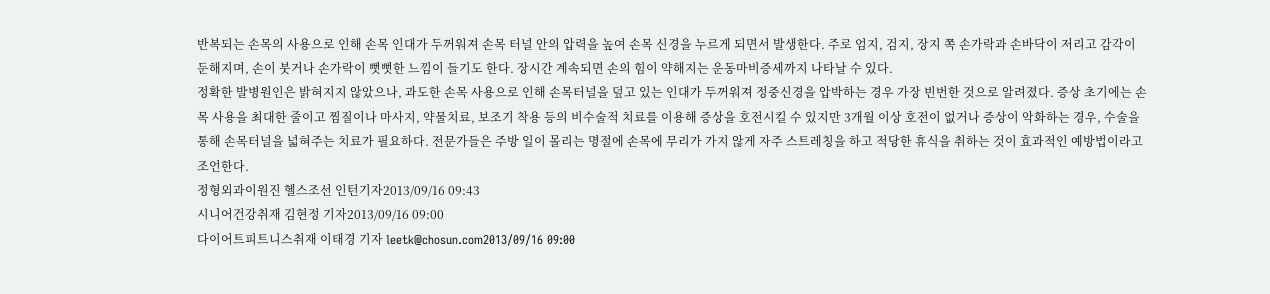반복되는 손목의 사용으로 인해 손목 인대가 두꺼워져 손목 터널 안의 압력을 높여 손목 신경을 누르게 되면서 발생한다. 주로 엄지, 검지, 장지 쪽 손가락과 손바닥이 저리고 감각이 둔해지며, 손이 붓거나 손가락이 뻣뻣한 느낌이 들기도 한다. 장시간 계속되면 손의 힘이 약해지는 운동마비증세까지 나타날 수 있다.
정확한 발병원인은 밝혀지지 않았으나, 과도한 손목 사용으로 인해 손목터널을 덮고 있는 인대가 두꺼워져 정중신경을 압박하는 경우 가장 빈번한 것으로 알려졌다. 증상 초기에는 손목 사용을 최대한 줄이고 찜질이나 마사지, 약물치료, 보조기 착용 등의 비수술적 치료를 이용해 증상을 호전시킬 수 있지만 3개월 이상 호전이 없거나 증상이 악화하는 경우, 수술을 통해 손목터널을 넓혀주는 치료가 필요하다. 전문가들은 주방 일이 몰리는 명절에 손목에 무리가 가지 않게 자주 스트레칭을 하고 적당한 휴식을 취하는 것이 효과적인 예방법이라고 조언한다.
정형외과이원진 헬스조선 인턴기자2013/09/16 09:43
시니어건강취재 김현정 기자2013/09/16 09:00
다이어트피트니스취재 이태경 기자 leetk@chosun.com2013/09/16 09:00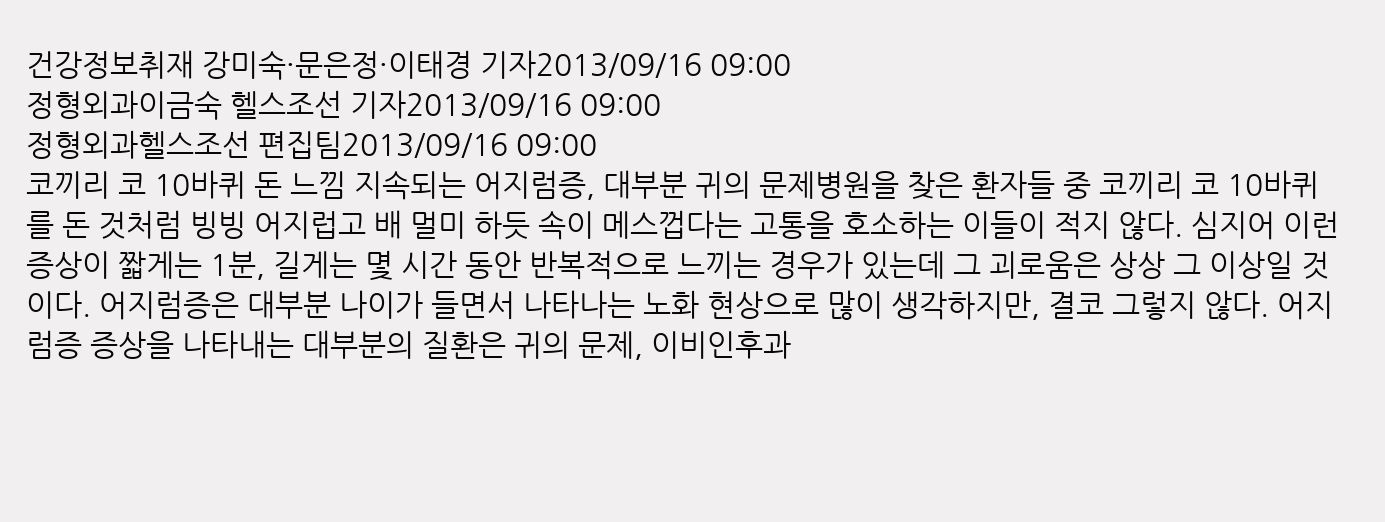건강정보취재 강미숙·문은정·이태경 기자2013/09/16 09:00
정형외과이금숙 헬스조선 기자2013/09/16 09:00
정형외과헬스조선 편집팀2013/09/16 09:00
코끼리 코 10바퀴 돈 느낌 지속되는 어지럼증, 대부분 귀의 문제병원을 찾은 환자들 중 코끼리 코 10바퀴를 돈 것처럼 빙빙 어지럽고 배 멀미 하듯 속이 메스껍다는 고통을 호소하는 이들이 적지 않다. 심지어 이런 증상이 짧게는 1분, 길게는 몇 시간 동안 반복적으로 느끼는 경우가 있는데 그 괴로움은 상상 그 이상일 것이다. 어지럼증은 대부분 나이가 들면서 나타나는 노화 현상으로 많이 생각하지만, 결코 그렇지 않다. 어지럼증 증상을 나타내는 대부분의 질환은 귀의 문제, 이비인후과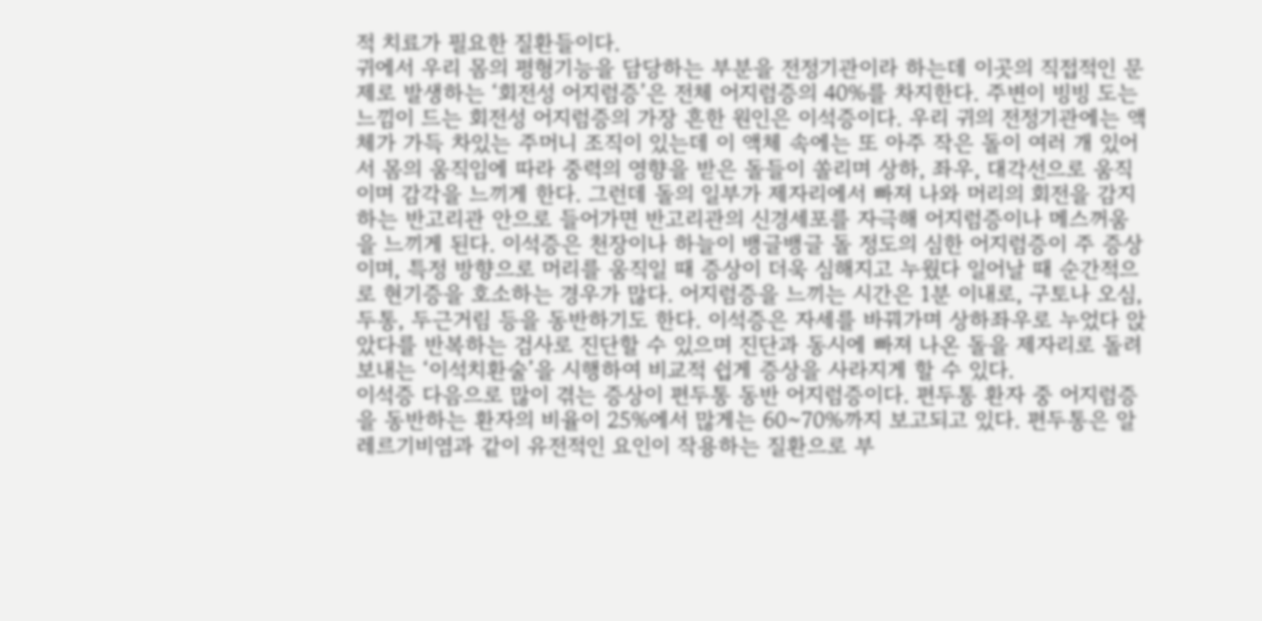적 치료가 필요한 질환들이다.
귀에서 우리 몸의 평형기능을 담당하는 부분을 전정기관이라 하는데 이곳의 직접적인 문제로 발생하는 ‘회전성 어지럼증’은 전체 어지럼증의 40%를 차지한다. 주변이 빙빙 도는 느낌이 드는 회전성 어지럼증의 가장 흔한 원인은 이석증이다. 우리 귀의 전정기관에는 액체가 가득 차있는 주머니 조직이 있는데 이 액체 속에는 또 아주 작은 돌이 여러 개 있어서 몸의 움직임에 따라 중력의 영향을 받은 돌들이 쏠리며 상하, 좌우, 대각선으로 움직이며 감각을 느끼게 한다. 그런데 돌의 일부가 제자리에서 빠져 나와 머리의 회전을 감지하는 반고리관 안으로 들어가면 반고리관의 신경세포를 자극해 어지럼증이나 메스꺼움을 느끼게 된다. 이석증은 천장이나 하늘이 뱅글뱅글 돌 정도의 심한 어지럼증이 주 증상이며, 특정 방향으로 머리를 움직일 때 증상이 더욱 심해지고 누웠다 일어날 때 순간적으로 현기증을 호소하는 경우가 많다. 어지럼증을 느끼는 시간은 1분 이내로, 구토나 오심, 두통, 두근거림 등을 동반하기도 한다. 이석증은 자세를 바꿔가며 상하좌우로 누었다 앉았다를 반복하는 검사로 진단할 수 있으며 진단과 동시에 빠져 나온 돌을 제자리로 돌려보내는 ‘이석치환술’을 시행하여 비교적 쉽게 증상을 사라지게 할 수 있다.
이석증 다음으로 많이 겪는 증상이 편두통 동반 어지럼증이다. 편두통 환자 중 어지럼증을 동반하는 환자의 비율이 25%에서 많게는 60~70%까지 보고되고 있다. 편두통은 알레르기비염과 같이 유전적인 요인이 작용하는 질환으로 부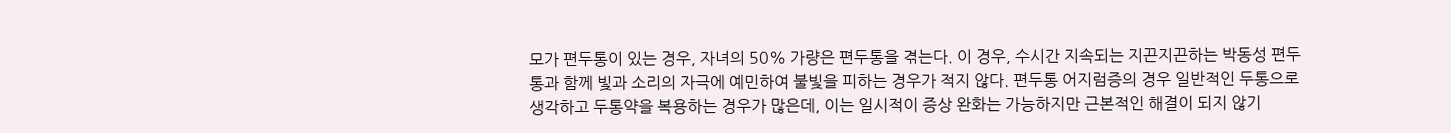모가 편두통이 있는 경우, 자녀의 50% 가량은 편두통을 겪는다. 이 경우, 수시간 지속되는 지끈지끈하는 박동성 편두통과 함께 빛과 소리의 자극에 예민하여 불빛을 피하는 경우가 적지 않다. 편두통 어지럼증의 경우 일반적인 두통으로 생각하고 두통약을 복용하는 경우가 많은데, 이는 일시적이 증상 완화는 가능하지만 근본적인 해결이 되지 않기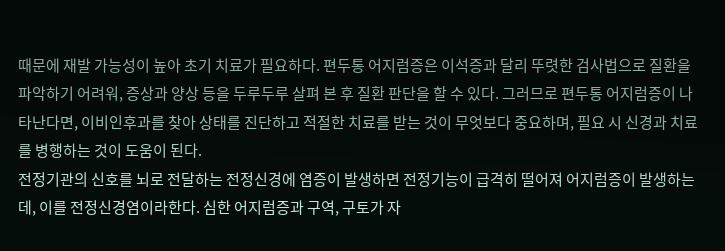때문에 재발 가능성이 높아 초기 치료가 필요하다. 편두통 어지럼증은 이석증과 달리 뚜렷한 검사법으로 질환을 파악하기 어려워, 증상과 양상 등을 두루두루 살펴 본 후 질환 판단을 할 수 있다. 그러므로 편두통 어지럼증이 나타난다면, 이비인후과를 찾아 상태를 진단하고 적절한 치료를 받는 것이 무엇보다 중요하며, 필요 시 신경과 치료를 병행하는 것이 도움이 된다.
전정기관의 신호를 뇌로 전달하는 전정신경에 염증이 발생하면 전정기능이 급격히 떨어져 어지럼증이 발생하는데, 이를 전정신경염이라한다. 심한 어지럼증과 구역, 구토가 자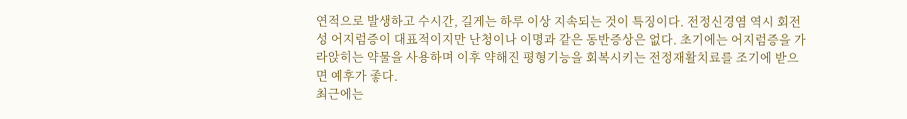연적으로 발생하고 수시간, 길게는 하루 이상 지속되는 것이 특징이다. 전정신경염 역시 회전성 어지럼증이 대표적이지만 난청이나 이명과 같은 동반증상은 없다. 초기에는 어지럼증을 가라앉히는 약물을 사용하며 이후 약해진 평형기능을 회복시키는 전정재활치료를 조기에 받으면 예후가 좋다.
최근에는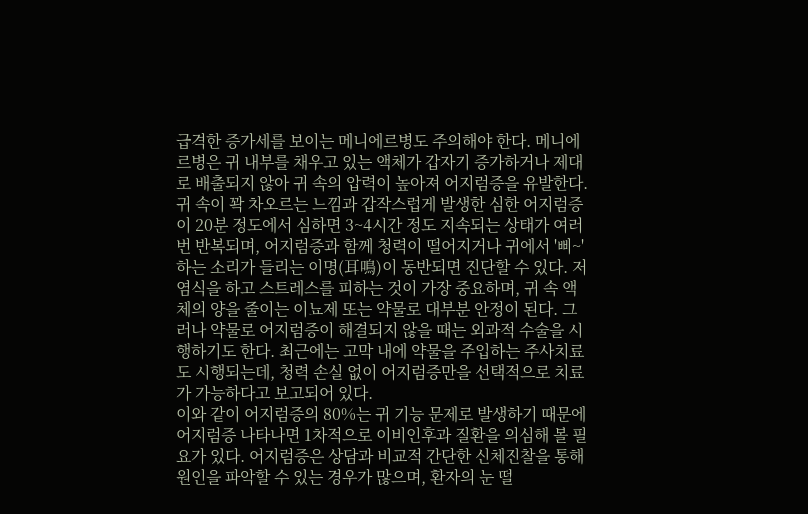급격한 증가세를 보이는 메니에르병도 주의해야 한다. 메니에르병은 귀 내부를 채우고 있는 액체가 갑자기 증가하거나 제대로 배출되지 않아 귀 속의 압력이 높아져 어지럼증을 유발한다. 귀 속이 꽉 차오르는 느낌과 갑작스럽게 발생한 심한 어지럼증이 20분 정도에서 심하면 3~4시간 정도 지속되는 상태가 여러 번 반복되며, 어지럼증과 함께 청력이 떨어지거나 귀에서 '삐~'하는 소리가 들리는 이명(耳鳴)이 동반되면 진단할 수 있다. 저염식을 하고 스트레스를 피하는 것이 가장 중요하며, 귀 속 액체의 양을 줄이는 이뇨제 또는 약물로 대부분 안정이 된다. 그러나 약물로 어지럼증이 해결되지 않을 때는 외과적 수술을 시행하기도 한다. 최근에는 고막 내에 약물을 주입하는 주사치료도 시행되는데, 청력 손실 없이 어지럼증만을 선택적으로 치료가 가능하다고 보고되어 있다.
이와 같이 어지럼증의 80%는 귀 기능 문제로 발생하기 때문에 어지럼증 나타나면 1차적으로 이비인후과 질환을 의심해 볼 필요가 있다. 어지럼증은 상담과 비교적 간단한 신체진찰을 통해 원인을 파악할 수 있는 경우가 많으며, 환자의 눈 떨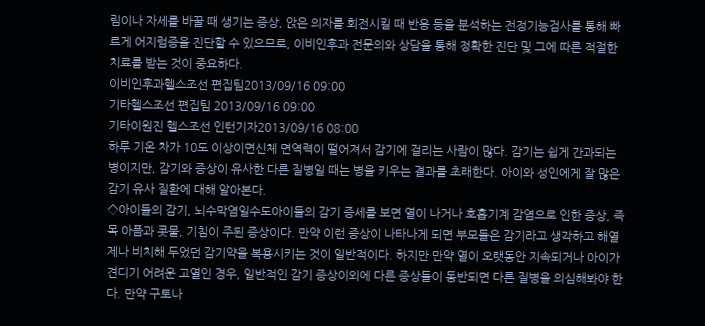림이나 자세를 바꿀 때 생기는 증상, 앉은 의자를 회전시킬 때 반응 등을 분석하는 전정기능검사를 통해 빠르게 어지럼증을 진단할 수 있으므로, 이비인후과 전문의와 상담을 통해 정확한 진단 및 그에 따른 적절한 치료를 받는 것이 중요하다.
이비인후과헬스조선 편집팀2013/09/16 09:00
기타헬스조선 편집팀 2013/09/16 09:00
기타이원진 헬스조선 인턴기자2013/09/16 08:00
하루 기온 차가 10도 이상이면신체 면역력이 떨어져서 감기에 걸리는 사람이 많다. 감기는 쉽게 간과되는 병이지만, 감기와 증상이 유사한 다른 질병일 때는 병을 키우는 결과를 초래한다. 아이와 성인에게 잘 많은 감기 유사 질환에 대해 알아본다.
◇아이들의 감기, 뇌수막염일수도아이들의 감기 증세를 보면 열이 나거나 호흡기계 감염으로 인한 증상, 즉 목 아픔과 콧물, 기침이 주된 증상이다. 만약 이런 증상이 나타나게 되면 부모들은 감기라고 생각하고 해열제나 비치해 두었던 감기약을 복용시키는 것이 일반적이다. 하지만 만약 열이 오랫동안 지속되거나 아이가 견디기 어려운 고열인 경우, 일반적인 감기 증상이외에 다른 증상들이 동반되면 다른 질병을 의심해봐야 한다. 만약 구토나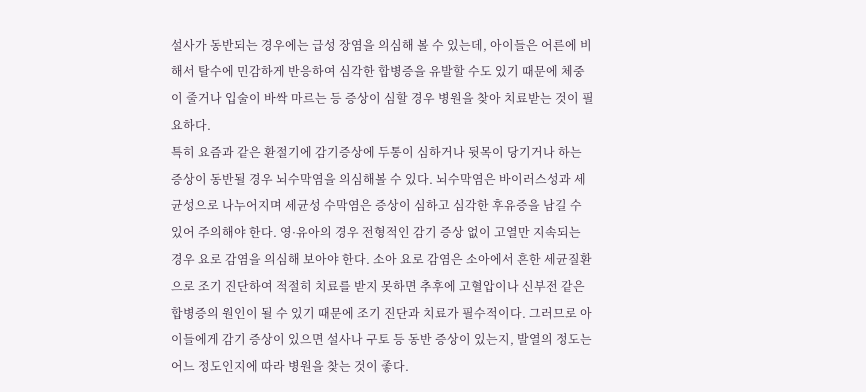설사가 동반되는 경우에는 급성 장염을 의심해 볼 수 있는데, 아이들은 어른에 비해서 탈수에 민감하게 반응하여 심각한 합병증을 유발할 수도 있기 때문에 체중이 줄거나 입술이 바싹 마르는 등 증상이 심할 경우 병원을 찾아 치료받는 것이 필요하다.
특히 요즘과 같은 환절기에 감기증상에 두통이 심하거나 뒷목이 당기거나 하는 증상이 동반될 경우 뇌수막염을 의심해볼 수 있다. 뇌수막염은 바이러스성과 세균성으로 나누어지며 세균성 수막염은 증상이 심하고 심각한 후유증을 남길 수 있어 주의해야 한다. 영·유아의 경우 전형적인 감기 증상 없이 고열만 지속되는 경우 요로 감염을 의심해 보아야 한다. 소아 요로 감염은 소아에서 흔한 세균질환으로 조기 진단하여 적절히 치료를 받지 못하면 추후에 고혈압이나 신부전 같은 합병증의 원인이 될 수 있기 때문에 조기 진단과 치료가 필수적이다. 그러므로 아이들에게 감기 증상이 있으면 설사나 구토 등 동반 증상이 있는지, 발열의 정도는 어느 정도인지에 따라 병원을 찾는 것이 좋다.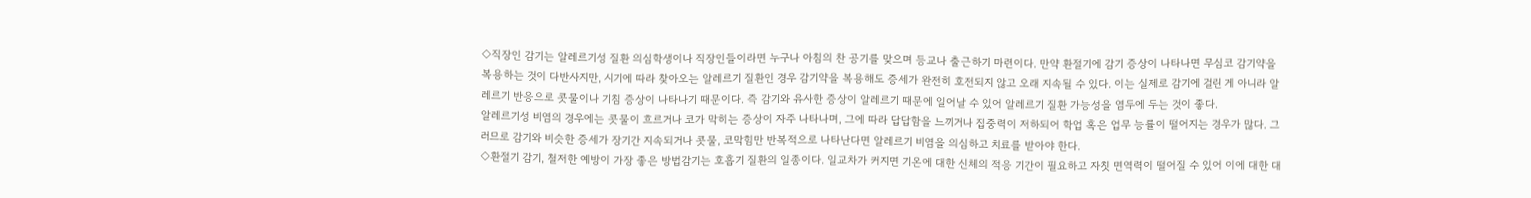◇직장인 감기는 알레르기성 질환 의심학생이나 직장인들이라면 누구나 아침의 찬 공기를 맞으며 등교나 출근하기 마련이다. 만약 환절기에 감기 증상이 나타나면 무심코 감기약을 복용하는 것이 다반사지만, 시기에 따라 찾아오는 알레르기 질환인 경우 감기약을 복용해도 증세가 완전히 호전되지 않고 오래 지속될 수 있다. 이는 실제로 감기에 걸린 게 아니라 알레르기 반응으로 콧물이나 기침 증상이 나타나기 때문이다. 즉 감기와 유사한 증상이 알레르기 때문에 일어날 수 있어 알레르기 질환 가능성을 염두에 두는 것이 좋다.
알레르기성 비염의 경우에는 콧물이 흐르거나 코가 막히는 증상이 자주 나타나며, 그에 따라 답답함을 느끼거나 집중력이 저하되어 학업 혹은 업무 능률이 떨어지는 경우가 많다. 그러므로 감기와 비슷한 증세가 장기간 지속되거나 콧물, 코막힘만 반복적으로 나타난다면 알레르기 비염을 의심하고 치료를 받아야 한다.
◇환절기 감기, 철저한 예방이 가장 좋은 방법감기는 호흡기 질환의 일종이다. 일교차가 커지면 기온에 대한 신체의 적응 기간이 필요하고 자칫 면역력이 떨어질 수 있어 이에 대한 대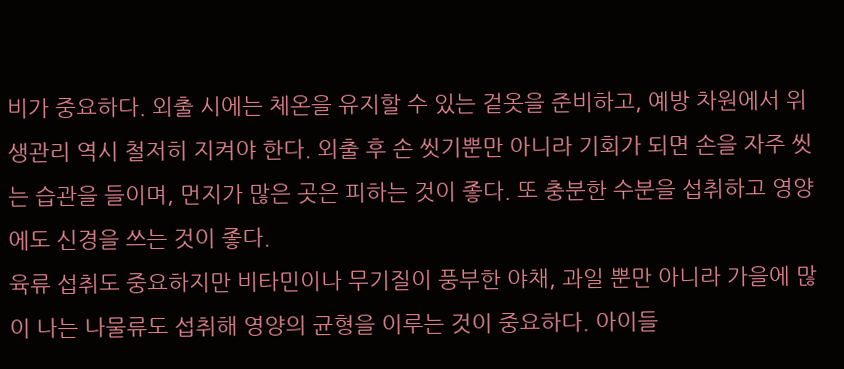비가 중요하다. 외출 시에는 체온을 유지할 수 있는 겉옷을 준비하고, 예방 차원에서 위생관리 역시 철저히 지켜야 한다. 외출 후 손 씻기뿐만 아니라 기회가 되면 손을 자주 씻는 습관을 들이며, 먼지가 많은 곳은 피하는 것이 좋다. 또 충분한 수분을 섭취하고 영양에도 신경을 쓰는 것이 좋다.
육류 섭취도 중요하지만 비타민이나 무기질이 풍부한 야채, 과일 뿐만 아니라 가을에 많이 나는 나물류도 섭취해 영양의 균형을 이루는 것이 중요하다. 아이들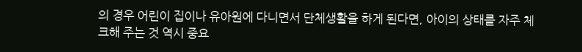의 경우 어린이 집이나 유아원에 다니면서 단체생활을 하게 된다면, 아이의 상태를 자주 체크해 주는 것 역시 중요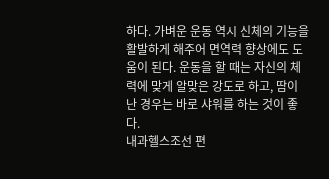하다. 가벼운 운동 역시 신체의 기능을 활발하게 해주어 면역력 향상에도 도움이 된다. 운동을 할 때는 자신의 체력에 맞게 알맞은 강도로 하고, 땀이 난 경우는 바로 샤워를 하는 것이 좋다.
내과헬스조선 편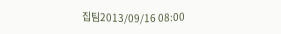집팀2013/09/16 08:00